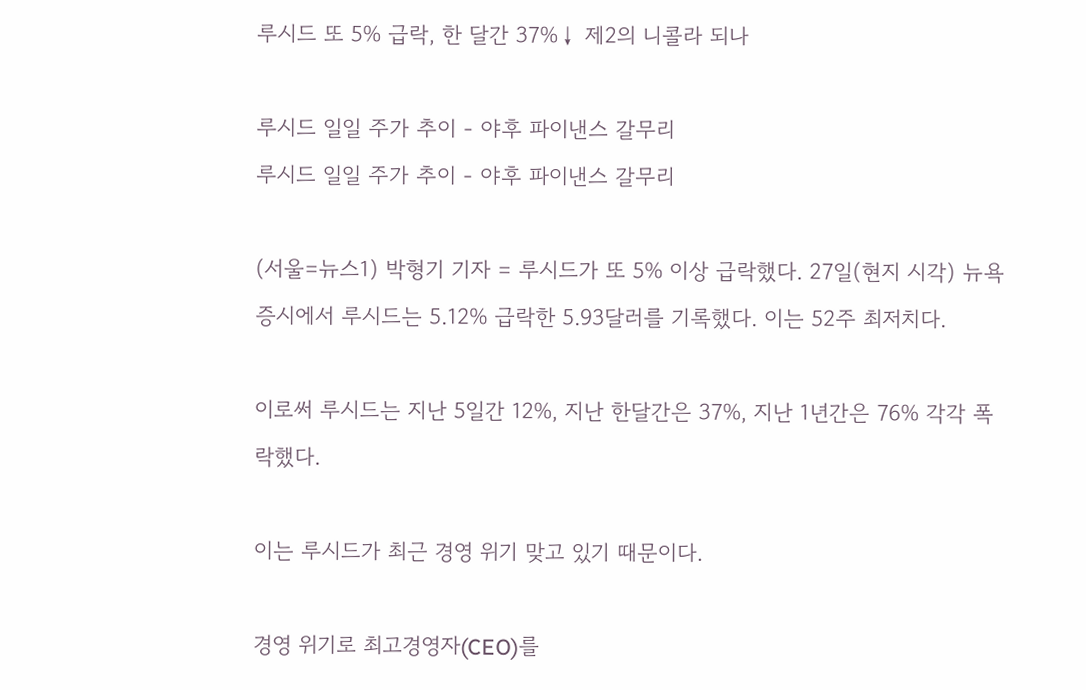루시드 또 5% 급락, 한 달간 37%↓ 제2의 니콜라 되나

루시드 일일 주가 추이 - 야후 파이낸스 갈무리
루시드 일일 주가 추이 - 야후 파이낸스 갈무리

(서울=뉴스1) 박형기 기자 = 루시드가 또 5% 이상 급락했다. 27일(현지 시각) 뉴욕증시에서 루시드는 5.12% 급락한 5.93달러를 기록했다. 이는 52주 최저치다.

이로써 루시드는 지난 5일간 12%, 지난 한달간은 37%, 지난 1년간은 76% 각각 폭락했다.

이는 루시드가 최근 경영 위기 맞고 있기 때문이다.

경영 위기로 최고경영자(CEO)를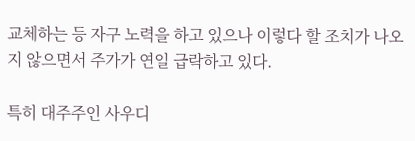교체하는 등 자구 노력을 하고 있으나 이렇다 할 조치가 나오지 않으면서 주가가 연일 급락하고 있다.

특히 대주주인 사우디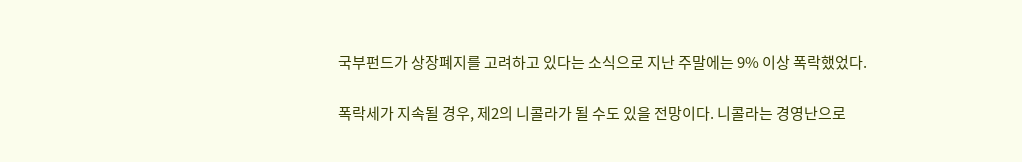국부펀드가 상장폐지를 고려하고 있다는 소식으로 지난 주말에는 9% 이상 폭락했었다.

폭락세가 지속될 경우, 제2의 니콜라가 될 수도 있을 전망이다. 니콜라는 경영난으로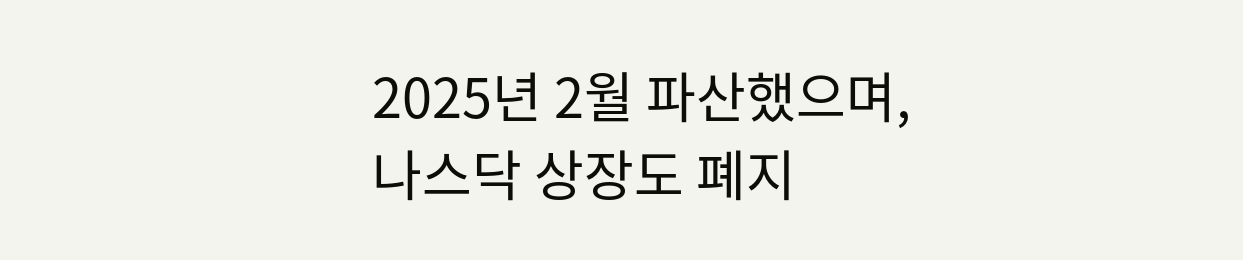2025년 2월 파산했으며, 나스닥 상장도 폐지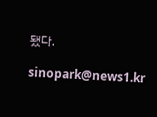됐다.

sinopark@news1.kr